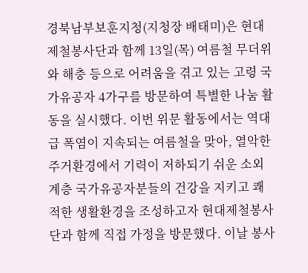경북남부보훈지청(지청장 배태미)은 현대제철봉사단과 함께 13일(목) 여름철 무더위와 해충 등으로 어려움을 겪고 있는 고령 국가유공자 4가구를 방문하여 특별한 나눔 활동을 실시했다. 이번 위문 활동에서는 역대급 폭염이 지속되는 여름철을 맞아, 열악한 주거환경에서 기력이 저하되기 쉬운 소외계층 국가유공자분들의 건강을 지키고 쾌적한 생활환경을 조성하고자 현대제철봉사단과 함께 직접 가정을 방문했다. 이날 봉사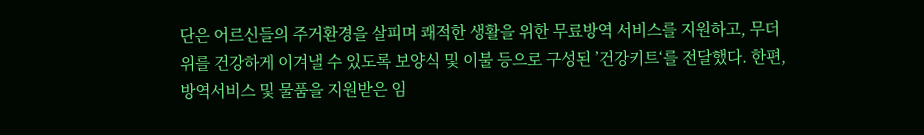단은 어르신들의 주거환경을 살피며 쾌적한 생활을 위한 무료방역 서비스를 지원하고, 무더위를 건강하게 이겨낼 수 있도록 보양식 및 이불 등으로 구성된 ’건강키트‘를 전달했다. 한편, 방역서비스 및 물품을 지원받은 임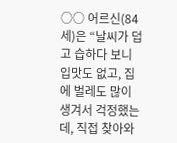○○ 어르신(84세)은 “날씨가 덥고 습하다 보니 입맛도 없고, 집에 벌레도 많이 생겨서 걱정했는데, 직접 찾아와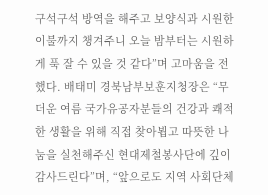구석구석 방역을 해주고 보양식과 시원한 이불까지 챙겨주니 오늘 밤부터는 시원하게 푹 잘 수 있을 것 같다”며 고마움을 전했다. 배태미 경북남부보훈지청장은 “무더운 여름 국가유공자분들의 건강과 쾌적한 생활을 위해 직접 찾아뵙고 따뜻한 나눔을 실천해주신 현대제철봉사단에 깊이 감사드린다”며, “앞으로도 지역 사회단체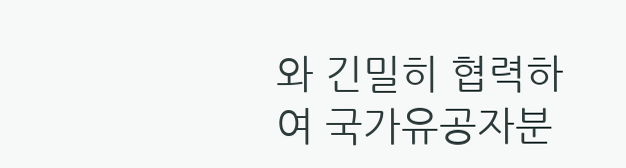와 긴밀히 협력하여 국가유공자분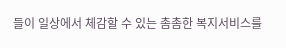들이 일상에서 체감할 수 있는 촘촘한 복지서비스를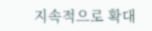지속적으로 확대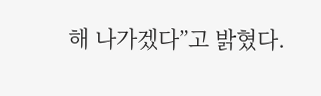해 나가겠다”고 밝혔다.